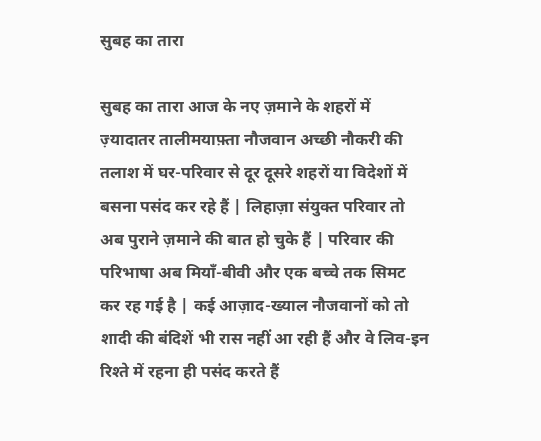सुबह का तारा

सुबह का तारा आज के नए ज़माने के शहरों में ज़्यादातर तालीमयाफ़्ता नौजवान अच्छी नौकरी की तलाश में घर-परिवार से दूर दूसरे शहरों या विदेशों में बसना पसंद कर रहे हैं | लिहाज़ा संयुक्त परिवार तो अब पुराने ज़माने की बात हो चुके हैं | परिवार की परिभाषा अब मियाँ-बीवी और एक बच्चे तक सिमट कर रह गई है | कई आज़ाद-ख्याल नौजवानों को तो शादी की बंदिशें भी रास नहीं आ रही हैं और वे लिव-इन रिश्ते में रहना ही पसंद करते हैं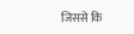जिससे कि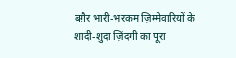बग़ैर भारी-भरकम ज़िम्मेवारियों के शादी-शुदा ज़िंदगी का पूरा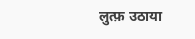लुत्फ़ उठाया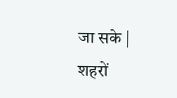जा सके | शहरों